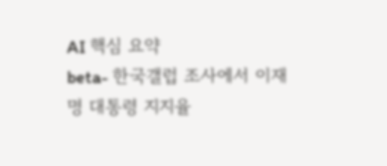AI 핵심 요약
beta- 한국갤럽 조사에서 이재명 대통령 지지율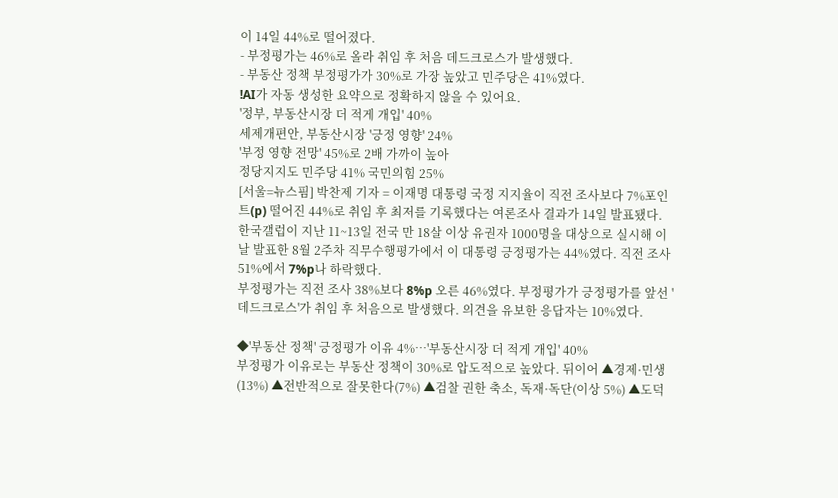이 14일 44%로 떨어졌다.
- 부정평가는 46%로 올라 취임 후 처음 데드크로스가 발생했다.
- 부동산 정책 부정평가가 30%로 가장 높았고 민주당은 41%였다.
!AI가 자동 생성한 요약으로 정확하지 않을 수 있어요.
'정부, 부동산시장 더 적게 개입' 40%
세제개편안, 부동산시장 '긍정 영향' 24%
'부정 영향 전망' 45%로 2배 가까이 높아
정당지지도 민주당 41% 국민의힘 25%
[서울=뉴스핌] 박찬제 기자 = 이재명 대통령 국정 지지율이 직전 조사보다 7%포인트(p) 떨어진 44%로 취임 후 최저를 기록했다는 여론조사 결과가 14일 발표됐다.
한국갤럽이 지난 11~13일 전국 만 18살 이상 유권자 1000명을 대상으로 실시해 이날 발표한 8월 2주차 직무수행평가에서 이 대통령 긍정평가는 44%였다. 직전 조사 51%에서 7%p나 하락했다.
부정평가는 직전 조사 38%보다 8%p 오른 46%였다. 부정평가가 긍정평가를 앞선 '데드크로스'가 취임 후 처음으로 발생했다. 의견을 유보한 응답자는 10%였다.

◆'부동산 정책' 긍정평가 이유 4%…'부동산시장 더 적게 개입' 40%
부정평가 이유로는 부동산 정책이 30%로 압도적으로 높았다. 뒤이어 ▲경제·민생(13%) ▲전반적으로 잘못한다(7%) ▲검찰 권한 축소, 독재·독단(이상 5%) ▲도덕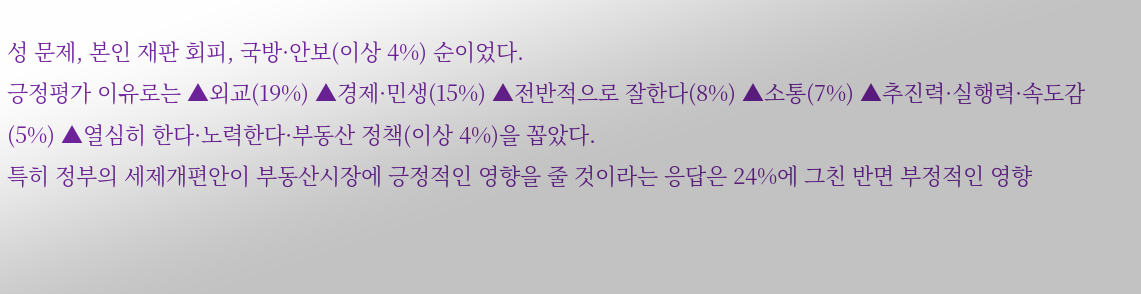성 문제, 본인 재판 회피, 국방·안보(이상 4%) 순이었다.
긍정평가 이유로는 ▲외교(19%) ▲경제·민생(15%) ▲전반적으로 잘한다(8%) ▲소통(7%) ▲추진력·실행력·속도감(5%) ▲열심히 한다·노력한다·부동산 정책(이상 4%)을 꼽았다.
특히 정부의 세제개편안이 부동산시장에 긍정적인 영향을 줄 것이라는 응답은 24%에 그친 반면 부정적인 영향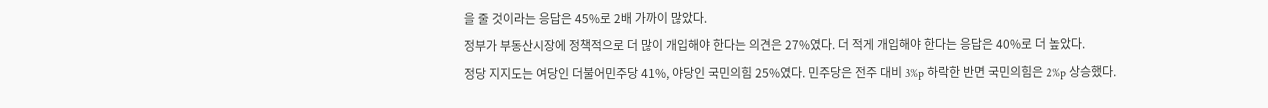을 줄 것이라는 응답은 45%로 2배 가까이 많았다.
정부가 부동산시장에 정책적으로 더 많이 개입해야 한다는 의견은 27%였다. 더 적게 개입해야 한다는 응답은 40%로 더 높았다.
정당 지지도는 여당인 더불어민주당 41%, 야당인 국민의힘 25%였다. 민주당은 전주 대비 3%p 하락한 반면 국민의힘은 2%p 상승했다.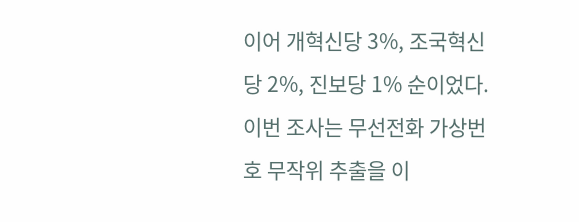이어 개혁신당 3%, 조국혁신당 2%, 진보당 1% 순이었다.
이번 조사는 무선전화 가상번호 무작위 추출을 이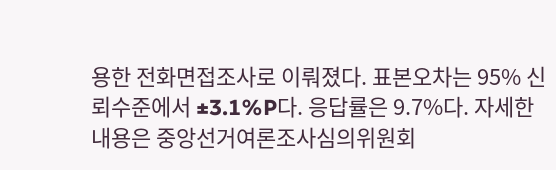용한 전화면접조사로 이뤄졌다. 표본오차는 95% 신뢰수준에서 ±3.1%P다. 응답률은 9.7%다. 자세한 내용은 중앙선거여론조사심의위원회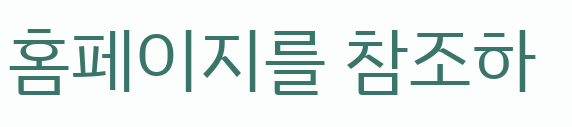홈페이지를 참조하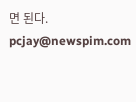면 된다.
pcjay@newspim.com